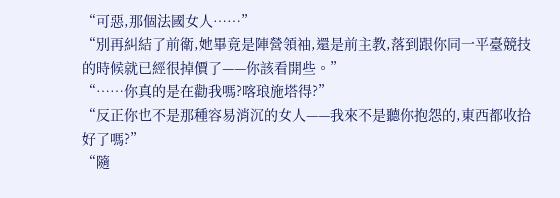“可惡,那個法國女人……”
“別再糾結了前衛,她畢竟是陣營領袖,還是前主教,落到跟你同一平臺競技的時候就已經很掉價了——你該看開些。”
“……你真的是在勸我嗎?喀琅施塔得?”
“反正你也不是那種容易消沉的女人——我來不是聽你抱怨的,東西都收拾好了嗎?”
“隨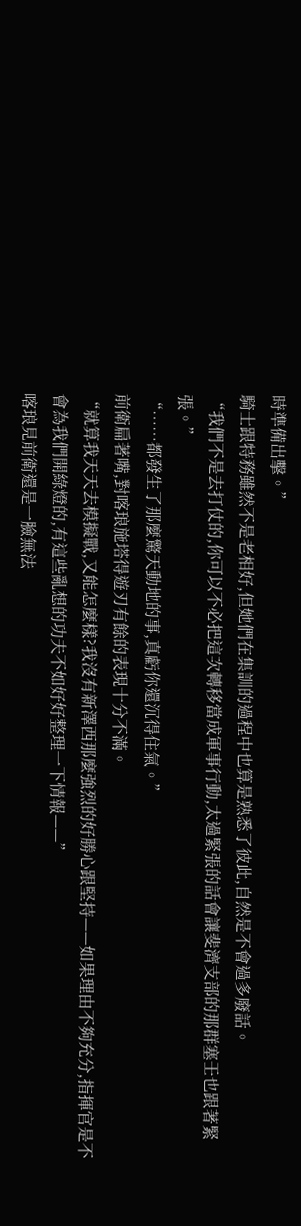時準備出擊。”
騎士跟特務雖然不是老相好,但她們在集訓的過程中也算是熟悉了彼此,自然是不會過多廢話。
“我們不是去打仗的,你可以不必把這次轉移當成軍事行動,太過緊張的話會讓斐濟支部的那群塞壬也跟著緊張。”
“……都發生了那麼驚天動地的事,真虧你還沉得住氣。”
前衛扁著嘴,對喀琅施塔得遊刃有餘的表現十分不滿。
“就算我天天去模擬戰,又能怎麼樣?我沒有新澤西那麼強烈的好勝心跟堅持——如果理由不夠充分,指揮官是不會為我們開綠燈的,有這些亂想的功夫不如好好整理一下情報——”
喀琅見前衛還是一臉無法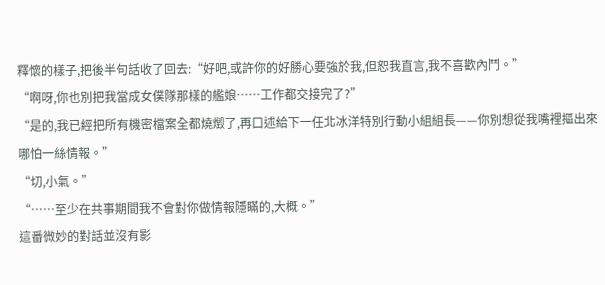釋懷的樣子,把後半句話收了回去:“好吧,或許你的好勝心要強於我,但恕我直言,我不喜歡內鬥。”
“啊呀,你也別把我當成女僕隊那樣的艦娘……工作都交接完了?”
“是的,我已經把所有機密檔案全都燒燬了,再口述給下一任北冰洋特別行動小組組長——你別想從我嘴裡摳出來哪怕一絲情報。”
“切,小氣。”
“……至少在共事期間我不會對你做情報隱瞞的,大概。”
這番微妙的對話並沒有影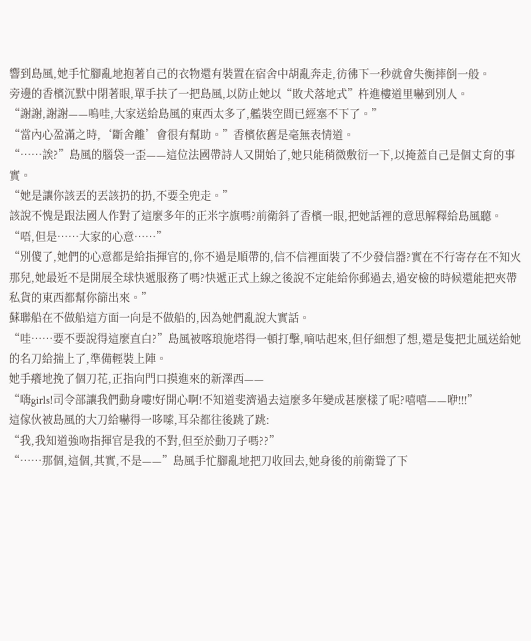響到島風,她手忙腳亂地抱著自己的衣物還有裝置在宿舍中胡亂奔走,彷彿下一秒就會失衡摔倒一般。
旁邊的香檳沉默中閉著眼,單手扶了一把島風,以防止她以“敗犬落地式”杵進樓道里嚇到別人。
“謝謝,謝謝——嗚哇,大家送給島風的東西太多了,艦裝空間已經塞不下了。”
“當內心盈滿之時,‘斷舍離’會很有幫助。”香檳依舊是毫無表情道。
“……誒?”島風的腦袋一歪——這位法國帶詩人又開始了,她只能稍微敷衍一下,以掩蓋自己是個丈育的事實。
“她是讓你該丟的丟該扔的扔,不要全兜走。”
該說不愧是跟法國人作對了這麼多年的正米字旗嗎?前衛斜了香檳一眼,把她話裡的意思解釋給島風聽。
“唔,但是……大家的心意……”
“別傻了,她們的心意都是給指揮官的,你不過是順帶的,信不信裡面裝了不少發信器?實在不行寄存在不知火那兒,她最近不是開展全球快遞服務了嗎?快遞正式上線之後說不定能給你郵過去,過安檢的時候還能把夾帶私貨的東西都幫你篩出來。”
蘇聯船在不做船這方面一向是不做船的,因為她們亂說大實話。
“哇……要不要說得這麼直白?”島風被喀琅施塔得一頓打擊,嘀咕起來,但仔細想了想,還是隻把北風送給她的名刀給揣上了,準備輕裝上陣。
她手癢地挽了個刀花,正指向門口摸進來的新澤西——
“嗨girls!司令部讓我們動身嘍!好開心啊!不知道斐濟過去這麼多年變成甚麼樣了呢?嘻嘻——咿!!!”
這傢伙被島風的大刀給嚇得一哆嗦,耳朵都往後跳了跳:
“我,我知道強吻指揮官是我的不對,但至於動刀子嗎??”
“……那個,這個,其實,不是——”島風手忙腳亂地把刀收回去,她身後的前衛聳了下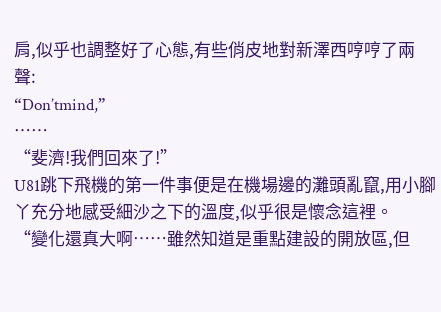肩,似乎也調整好了心態,有些俏皮地對新澤西哼哼了兩聲:
“Don’tmind,”
……
“斐濟!我們回來了!”
U81跳下飛機的第一件事便是在機場邊的灘頭亂竄,用小腳丫充分地感受細沙之下的溫度,似乎很是懷念這裡。
“變化還真大啊……雖然知道是重點建設的開放區,但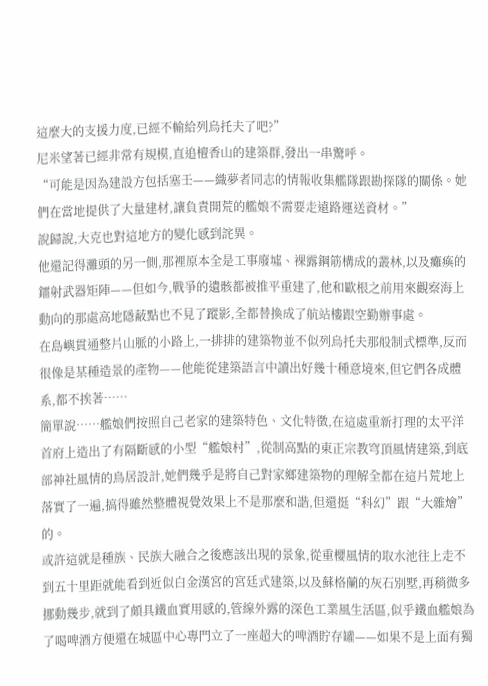這麼大的支援力度,已經不輸給列烏托夫了吧?”
尼米望著已經非常有規模,直追檀香山的建築群,發出一串驚呼。
“可能是因為建設方包括塞壬——織夢者同志的情報收集艦隊跟勘探隊的關係。她們在當地提供了大量建材,讓負責開荒的艦娘不需要走遠路運送資材。”
說歸說,大克也對這地方的變化感到詫異。
他還記得灘頭的另一側,那裡原本全是工事廢墟、裸露鋼筋構成的叢林,以及癱瘓的鐳射武器矩陣——但如今,戰爭的遺骸都被推平重建了,他和歐根之前用來觀察海上動向的那處高地隱蔽點也不見了蹤影,全都替換成了航站樓跟空勤辦事處。
在島嶼貫通整片山脈的小路上,一排排的建築物並不似列烏托夫那般制式標準,反而很像是某種造景的產物——他能從建築語言中讀出好幾十種意境來,但它們各成體系,都不挨著……
簡單說……艦娘們按照自己老家的建築特色、文化特徵,在這處重新打理的太平洋首府上造出了有隔斷感的小型“艦娘村”,從制高點的東正宗教穹頂風情建築,到底部神社風情的鳥居設計,她們幾乎是將自己對家鄉建築物的理解全都在這片荒地上落實了一遍,搞得雖然整體視覺效果上不是那麼和諧,但還挺“科幻”跟“大雜燴”的。
或許這就是種族、民族大融合之後應該出現的景象,從重櫻風情的取水池往上走不到五十里距就能看到近似白金漢宮的宮廷式建築,以及蘇格蘭的灰石別墅,再稍微多挪動幾步,就到了頗具鐵血實用感的,管線外露的深色工業風生活區,似乎鐵血艦娘為了喝啤酒方便還在城區中心專門立了一座超大的啤酒貯存罐——如果不是上面有獨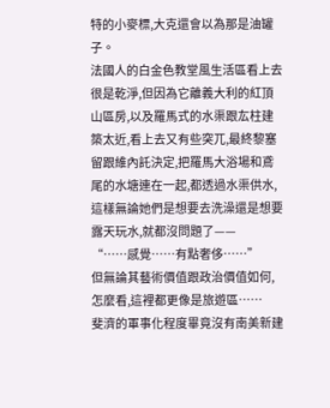特的小麥標,大克還會以為那是油罐子。
法國人的白金色教堂風生活區看上去很是乾淨,但因為它離義大利的紅頂山區房,以及羅馬式的水渠跟厷柱建築太近,看上去又有些突兀,最終黎塞留跟維內託決定,把羅馬大浴場和鳶尾的水塘連在一起,都透過水渠供水,這樣無論她們是想要去洗澡還是想要露天玩水,就都沒問題了——
“……感覺……有點奢侈……”
但無論其藝術價值跟政治價值如何,怎麼看,這裡都更像是旅遊區……
斐濟的軍事化程度畢竟沒有南美新建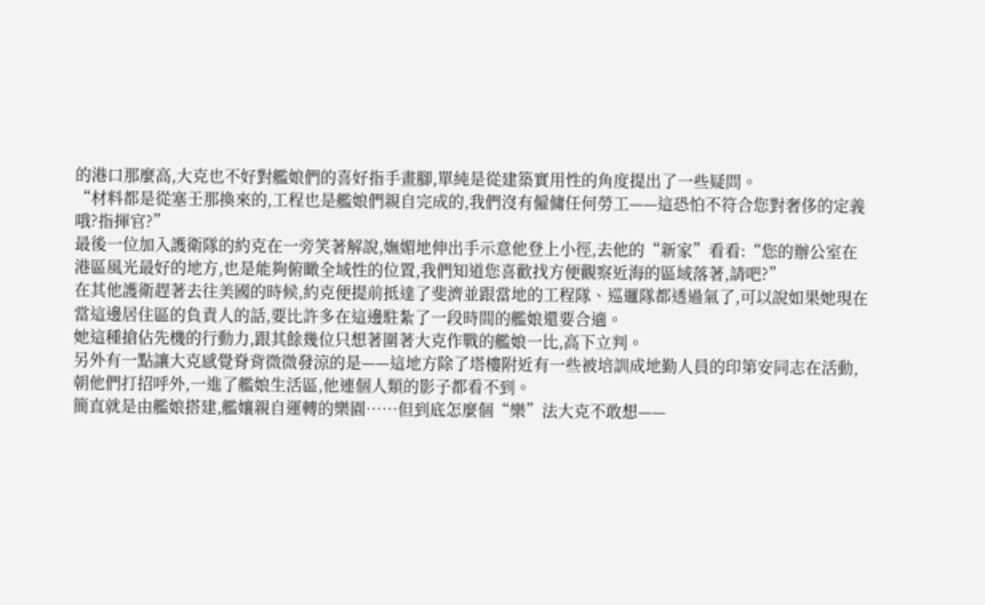的港口那麼高,大克也不好對艦娘們的喜好指手畫腳,單純是從建築實用性的角度提出了一些疑問。
“材料都是從塞壬那換來的,工程也是艦娘們親自完成的,我們沒有僱傭任何勞工——這恐怕不符合您對奢侈的定義哦?指揮官?”
最後一位加入護衛隊的約克在一旁笑著解說,嫵媚地伸出手示意他登上小徑,去他的“新家”看看:“您的辦公室在港區風光最好的地方,也是能夠俯瞰全域性的位置,我們知道您喜歡找方便觀察近海的區域落著,請吧?”
在其他護衛趕著去往美國的時候,約克便提前抵達了斐濟並跟當地的工程隊、巡邏隊都透過氣了,可以說如果她現在當這邊居住區的負責人的話,要比許多在這邊駐紮了一段時間的艦娘還要合適。
她這種搶佔先機的行動力,跟其餘幾位只想著圍著大克作戰的艦娘一比,高下立判。
另外有一點讓大克感覺脊背微微發涼的是——這地方除了塔樓附近有一些被培訓成地勤人員的印第安同志在活動,朝他們打招呼外,一進了艦娘生活區,他連個人類的影子都看不到。
簡直就是由艦娘搭建,艦孃親自運轉的樂園……但到底怎麼個“樂”法大克不敢想——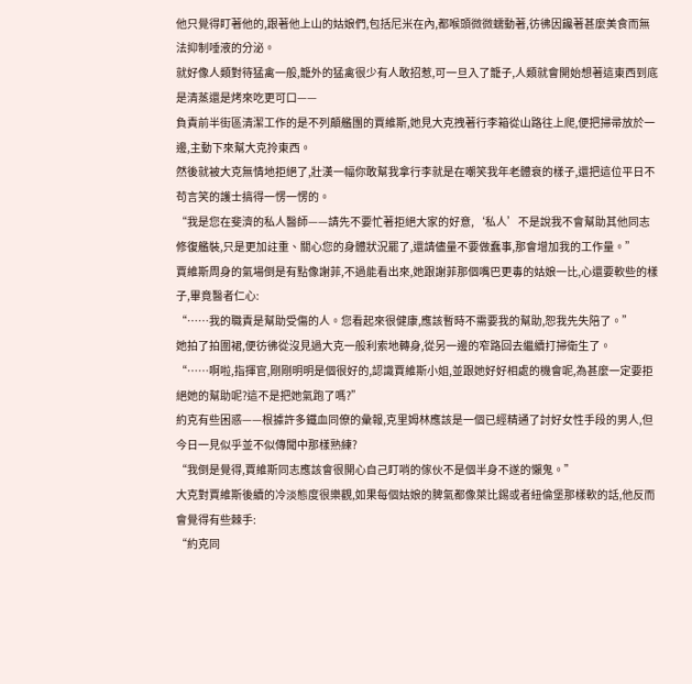他只覺得盯著他的,跟著他上山的姑娘們,包括尼米在內,都喉頭微微蠕動著,彷彿因饞著甚麼美食而無法抑制唾液的分泌。
就好像人類對待猛禽一般,籠外的猛禽很少有人敢招惹,可一旦入了籠子,人類就會開始想著這東西到底是清蒸還是烤來吃更可口——
負責前半街區清潔工作的是不列顛艦團的賈維斯,她見大克拽著行李箱從山路往上爬,便把掃帚放於一邊,主動下來幫大克拎東西。
然後就被大克無情地拒絕了,壯漢一幅你敢幫我拿行李就是在嘲笑我年老體衰的樣子,還把這位平日不苟言笑的護士搞得一愣一愣的。
“我是您在斐濟的私人醫師——請先不要忙著拒絕大家的好意,‘私人’不是說我不會幫助其他同志修復艦裝,只是更加註重、關心您的身體狀況罷了,還請儘量不要做蠢事,那會增加我的工作量。”
賈維斯周身的氣場倒是有點像謝菲,不過能看出來,她跟謝菲那個嘴巴更毒的姑娘一比,心還要軟些的樣子,畢竟醫者仁心:
“……我的職責是幫助受傷的人。您看起來很健康,應該暫時不需要我的幫助,恕我先失陪了。”
她拍了拍圍裙,便彷彿從沒見過大克一般利索地轉身,從另一邊的窄路回去繼續打掃衛生了。
“……啊啦,指揮官,剛剛明明是個很好的,認識賈維斯小姐,並跟她好好相處的機會呢,為甚麼一定要拒絕她的幫助呢?這不是把她氣跑了嗎?”
約克有些困惑——根據許多鐵血同僚的彙報,克里姆林應該是一個已經精通了討好女性手段的男人,但今日一見似乎並不似傳聞中那樣熟練?
“我倒是覺得,賈維斯同志應該會很開心自己盯哨的傢伙不是個半身不遂的懶鬼。”
大克對賈維斯後續的冷淡態度很樂觀,如果每個姑娘的脾氣都像萊比錫或者紐倫堡那樣軟的話,他反而會覺得有些棘手:
“約克同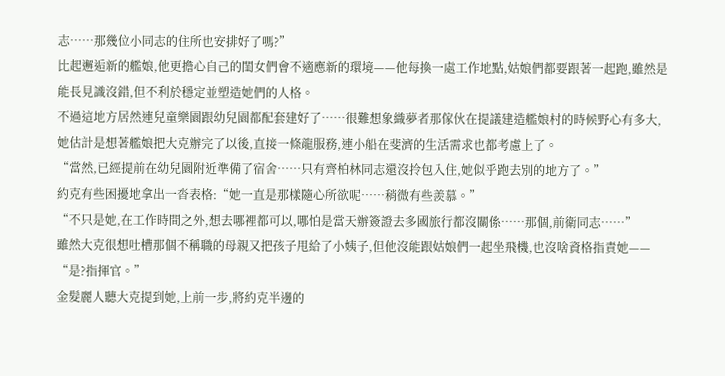志……那幾位小同志的住所也安排好了嗎?”
比起邂逅新的艦娘,他更擔心自己的閨女們會不適應新的環境——他每換一處工作地點,姑娘們都要跟著一起跑,雖然是能長見識沒錯,但不利於穩定並塑造她們的人格。
不過這地方居然連兒童樂園跟幼兒園都配套建好了……很難想象織夢者那傢伙在提議建造艦娘村的時候野心有多大,她估計是想著艦娘把大克辦完了以後,直接一條龍服務,連小船在斐濟的生活需求也都考慮上了。
“當然,已經提前在幼兒園附近準備了宿舍……只有齊柏林同志還沒拎包入住,她似乎跑去別的地方了。”
約克有些困擾地拿出一沓表格:“她一直是那樣隨心所欲呢……稍微有些羨慕。”
“不只是她,在工作時間之外,想去哪裡都可以,哪怕是當天辦簽證去多國旅行都沒關係……那個,前衛同志……”
雖然大克很想吐槽那個不稱職的母親又把孩子甩給了小姨子,但他沒能跟姑娘們一起坐飛機,也沒啥資格指責她——
“是?指揮官。”
金髮麗人聽大克提到她,上前一步,將約克半邊的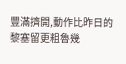豐滿擠開,動作比昨日的黎塞留更粗魯幾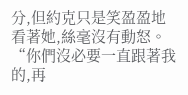分,但約克只是笑盈盈地看著她,絲毫沒有動怒。
“你們沒必要一直跟著我的,再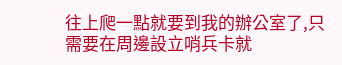往上爬一點就要到我的辦公室了,只需要在周邊設立哨兵卡就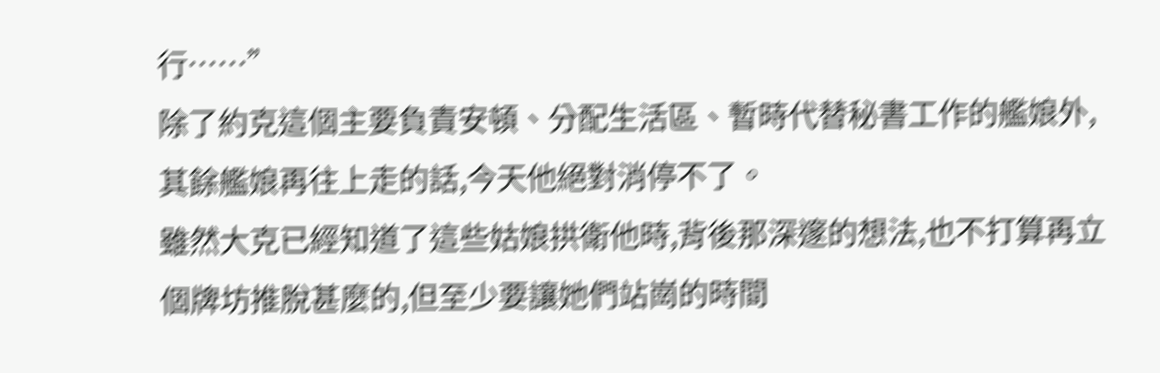行……”
除了約克這個主要負責安頓、分配生活區、暫時代替秘書工作的艦娘外,其餘艦娘再往上走的話,今天他絕對消停不了。
雖然大克已經知道了這些姑娘拱衛他時,背後那深邃的想法,也不打算再立個牌坊推脫甚麼的,但至少要讓她們站崗的時間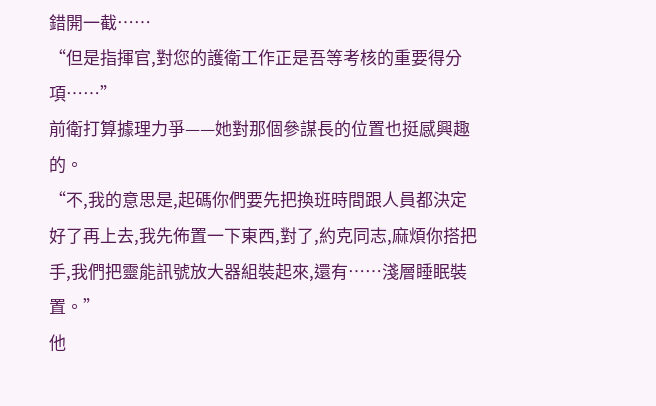錯開一截……
“但是指揮官,對您的護衛工作正是吾等考核的重要得分項……”
前衛打算據理力爭——她對那個參謀長的位置也挺感興趣的。
“不,我的意思是,起碼你們要先把換班時間跟人員都決定好了再上去,我先佈置一下東西,對了,約克同志,麻煩你搭把手,我們把靈能訊號放大器組裝起來,還有……淺層睡眠裝置。”
他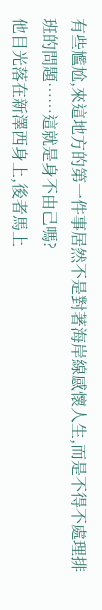有些尷尬,來這地方的第一件事居然不是對著海岸線感懷人生,而是不得不處理排班的問題……這就是身不由己嗎?
他目光落在新澤西身上,後者馬上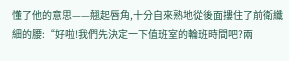懂了他的意思——翹起唇角,十分自來熟地從後面摟住了前衛纖細的腰:“好啦!我們先決定一下值班室的輪班時間吧?兩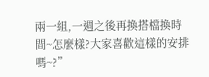兩一組,一週之後再換搭檔換時間~怎麼樣?大家喜歡這樣的安排嗎~?”